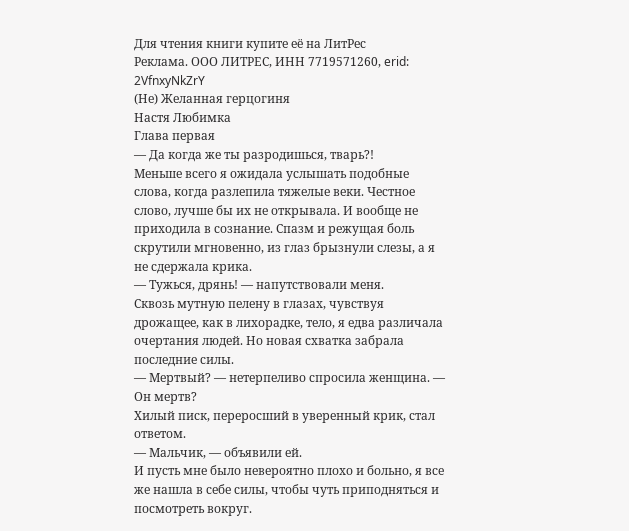Для чтения книги купите её на ЛитРес
Реклама. ООО ЛИТРЕС, ИНН 7719571260, erid: 2VfnxyNkZrY
(Не) Желанная герцогиня
Настя Любимка
Глава первая
— Да когда же ты разродишься, тварь?!
Меньше всего я ожидала услышать подобные слова, когда разлепила тяжелые веки. Честное слово, лучше бы их не открывала. И вообще не приходила в сознание. Спазм и режущая боль скрутили мгновенно, из глаз брызнули слезы, а я не сдержала крика.
— Тужься, дрянь! — напутствовали меня.
Сквозь мутную пелену в глазах, чувствуя дрожащее, как в лихорадке, тело, я едва различала очертания людей. Но новая схватка забрала последние силы.
— Мертвый? — нетерпеливо спросила женщина. — Он мертв?
Хилый писк, переросший в уверенный крик, стал ответом.
— Мальчик, — объявили ей.
И пусть мне было невероятно плохо и больно, я все же нашла в себе силы, чтобы чуть приподняться и посмотреть вокруг.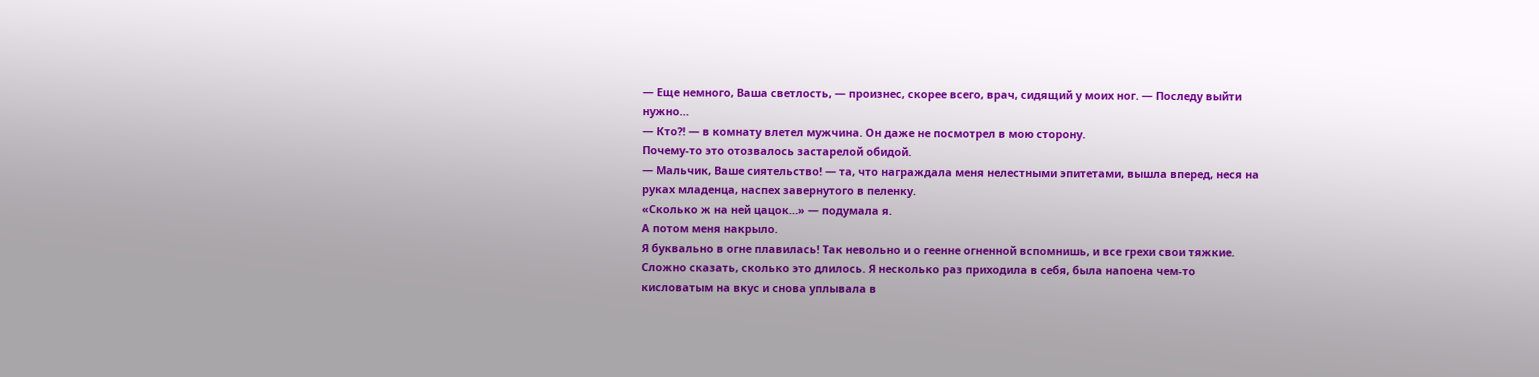— Еще немного, Ваша светлость, — произнес, скорее всего, врач, сидящий у моих ног. — Последу выйти нужно…
— Кто?! — в комнату влетел мужчина. Он даже не посмотрел в мою сторону.
Почему-то это отозвалось застарелой обидой.
— Мальчик, Ваше сиятельство! — та, что награждала меня нелестными эпитетами, вышла вперед, неся на руках младенца, наспех завернутого в пеленку.
«Сколько ж на ней цацок…» — подумала я.
А потом меня накрыло.
Я буквально в огне плавилась! Так невольно и о геенне огненной вспомнишь, и все грехи свои тяжкие.
Сложно сказать, сколько это длилось. Я несколько раз приходила в себя, была напоена чем-то кисловатым на вкус и снова уплывала в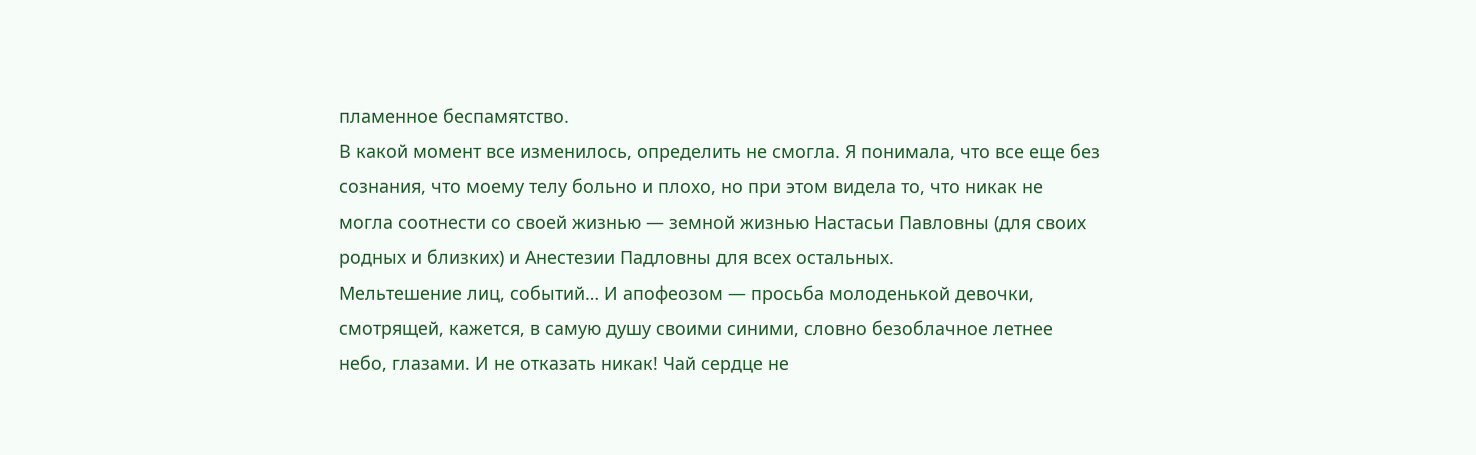пламенное беспамятство.
В какой момент все изменилось, определить не смогла. Я понимала, что все еще без сознания, что моему телу больно и плохо, но при этом видела то, что никак не могла соотнести со своей жизнью — земной жизнью Настасьи Павловны (для своих родных и близких) и Анестезии Падловны для всех остальных.
Мельтешение лиц, событий… И апофеозом — просьба молоденькой девочки, смотрящей, кажется, в самую душу своими синими, словно безоблачное летнее небо, глазами. И не отказать никак! Чай сердце не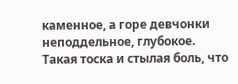каменное, а горе девчонки неподдельное, глубокое. Такая тоска и стылая боль, что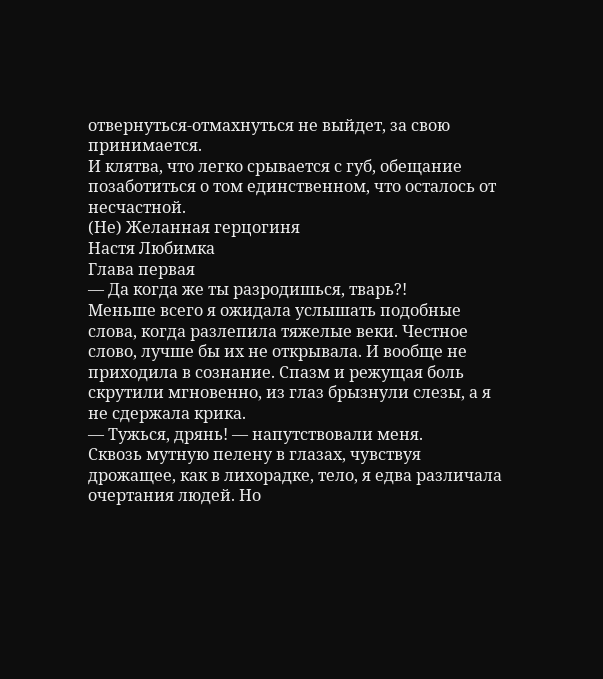отвернуться-отмахнуться не выйдет, за свою принимается.
И клятва, что легко срывается с губ, обещание позаботиться о том единственном, что осталось от несчастной.
(Не) Желанная герцогиня
Настя Любимка
Глава первая
— Да когда же ты разродишься, тварь?!
Меньше всего я ожидала услышать подобные слова, когда разлепила тяжелые веки. Честное слово, лучше бы их не открывала. И вообще не приходила в сознание. Спазм и режущая боль скрутили мгновенно, из глаз брызнули слезы, а я не сдержала крика.
— Тужься, дрянь! — напутствовали меня.
Сквозь мутную пелену в глазах, чувствуя дрожащее, как в лихорадке, тело, я едва различала очертания людей. Но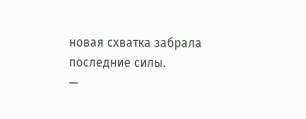новая схватка забрала последние силы.
—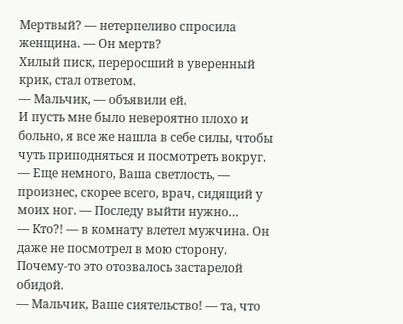Мертвый? — нетерпеливо спросила женщина. — Он мертв?
Хилый писк, переросший в уверенный крик, стал ответом.
— Мальчик, — объявили ей.
И пусть мне было невероятно плохо и больно, я все же нашла в себе силы, чтобы чуть приподняться и посмотреть вокруг.
— Еще немного, Ваша светлость, — произнес, скорее всего, врач, сидящий у моих ног. — Последу выйти нужно…
— Кто?! — в комнату влетел мужчина. Он даже не посмотрел в мою сторону.
Почему-то это отозвалось застарелой обидой.
— Мальчик, Ваше сиятельство! — та, что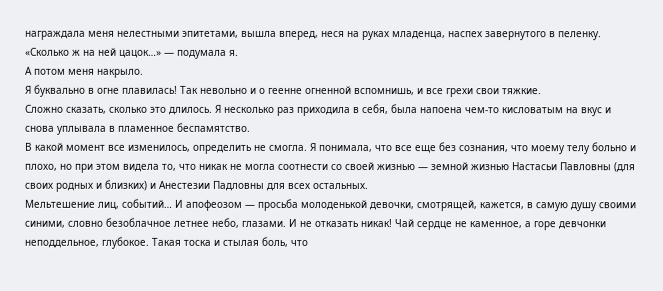награждала меня нелестными эпитетами, вышла вперед, неся на руках младенца, наспех завернутого в пеленку.
«Сколько ж на ней цацок…» — подумала я.
А потом меня накрыло.
Я буквально в огне плавилась! Так невольно и о геенне огненной вспомнишь, и все грехи свои тяжкие.
Сложно сказать, сколько это длилось. Я несколько раз приходила в себя, была напоена чем-то кисловатым на вкус и снова уплывала в пламенное беспамятство.
В какой момент все изменилось, определить не смогла. Я понимала, что все еще без сознания, что моему телу больно и плохо, но при этом видела то, что никак не могла соотнести со своей жизнью — земной жизнью Настасьи Павловны (для своих родных и близких) и Анестезии Падловны для всех остальных.
Мельтешение лиц, событий… И апофеозом — просьба молоденькой девочки, смотрящей, кажется, в самую душу своими синими, словно безоблачное летнее небо, глазами. И не отказать никак! Чай сердце не каменное, а горе девчонки неподдельное, глубокое. Такая тоска и стылая боль, что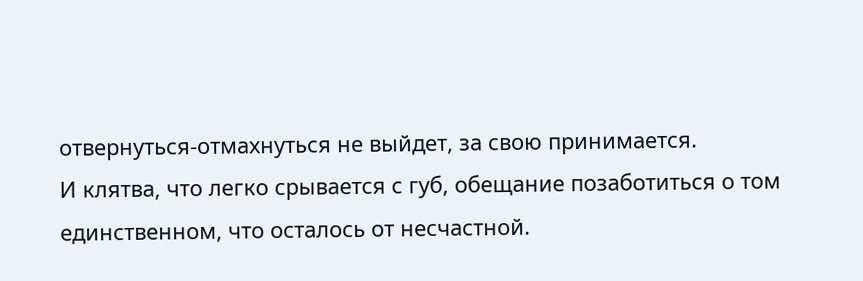отвернуться-отмахнуться не выйдет, за свою принимается.
И клятва, что легко срывается с губ, обещание позаботиться о том единственном, что осталось от несчастной.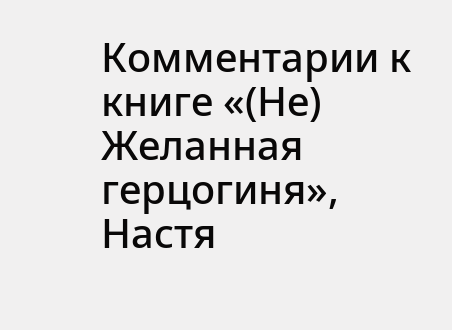Комментарии к книге «(Не) Желанная герцогиня», Настя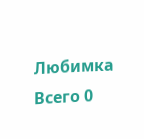Любимка
Всего 0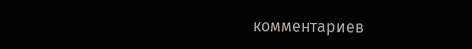комментариев